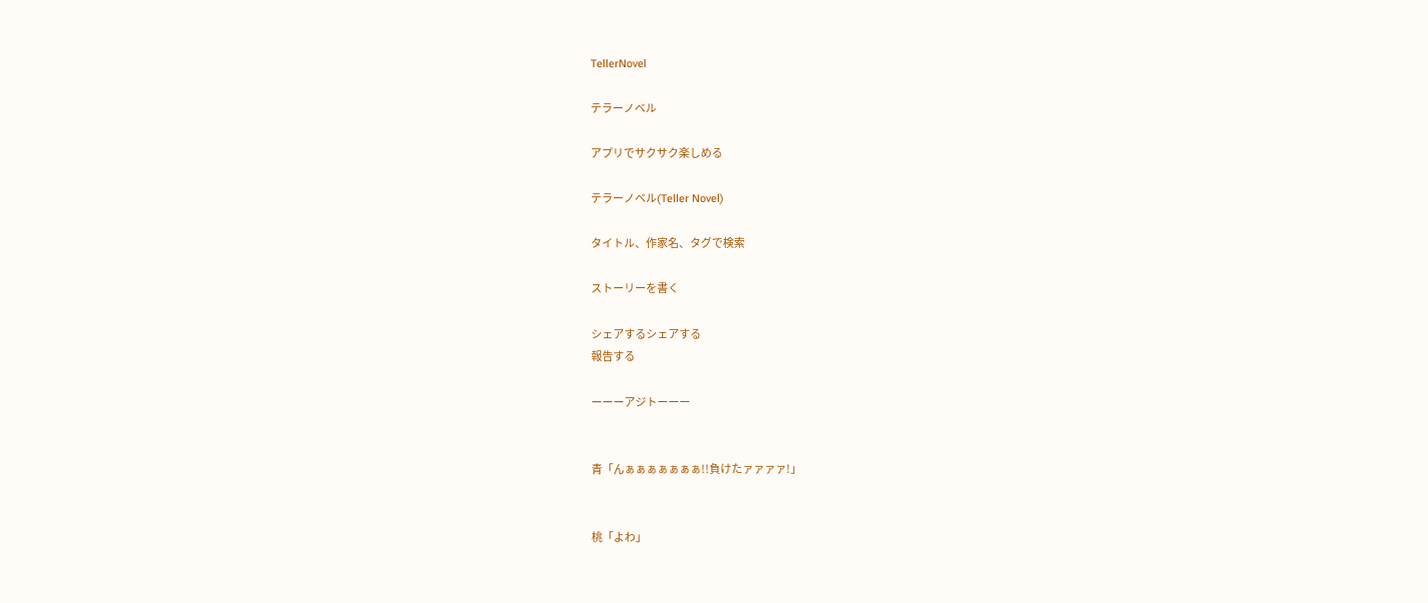TellerNovel

テラーノベル

アプリでサクサク楽しめる

テラーノベル(Teller Novel)

タイトル、作家名、タグで検索

ストーリーを書く

シェアするシェアする
報告する

ーーーアジトーーー


青「んぁぁぁぁぁぁぁ!!負けたァァァァ!」


桃「よわ」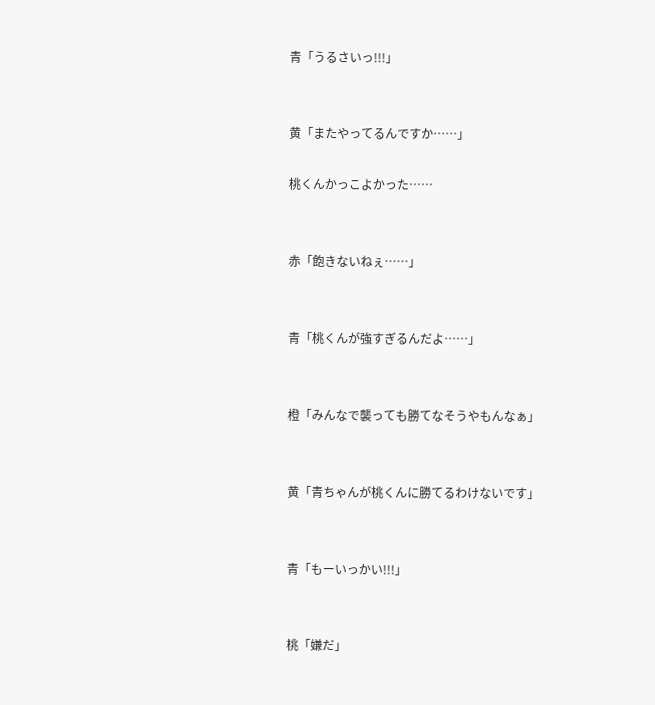青「うるさいっ!!!」


黄「またやってるんですか……」

桃くんかっこよかった……


赤「飽きないねぇ……」


青「桃くんが強すぎるんだよ……」


橙「みんなで襲っても勝てなそうやもんなぁ」


黄「青ちゃんが桃くんに勝てるわけないです」


青「もーいっかい!!!」


桃「嫌だ」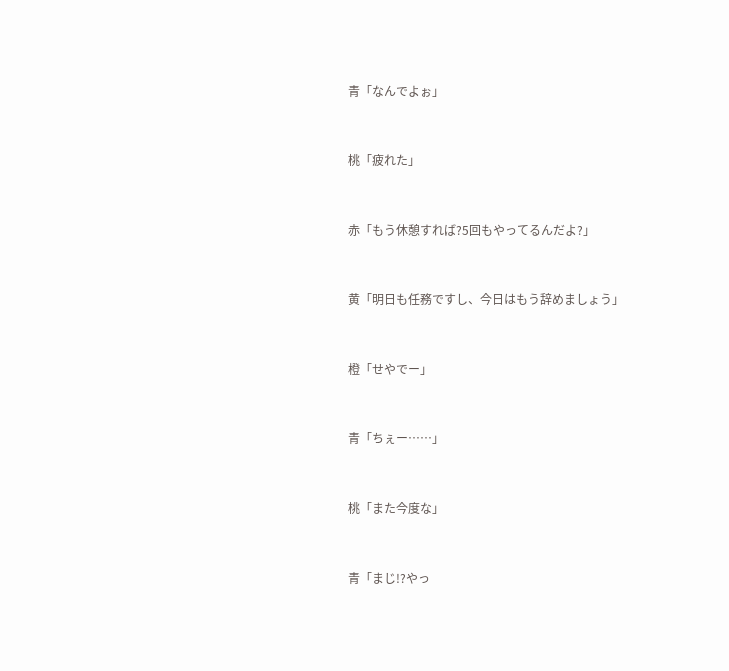青「なんでよぉ」


桃「疲れた」


赤「もう休憩すれば?5回もやってるんだよ?」


黄「明日も任務ですし、今日はもう辞めましょう」


橙「せやでー」


青「ちぇー……」


桃「また今度な」


青「まじ!?やっ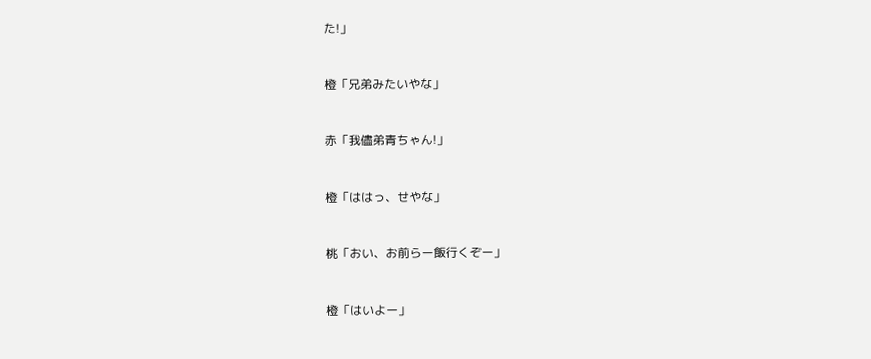た!」


橙「兄弟みたいやな」


赤「我儘弟青ちゃん!」


橙「ははっ、せやな」


桃「おい、お前らー飯行くぞー」


橙「はいよー」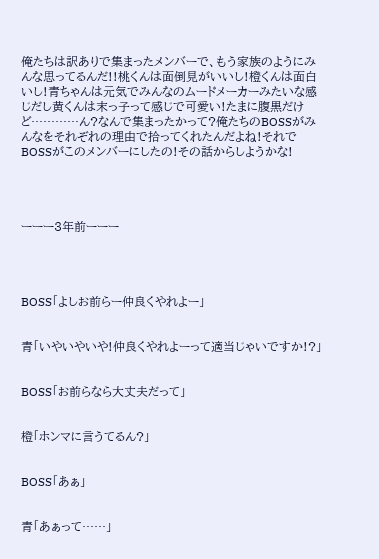俺たちは訳ありで集まったメンバーで、もう家族のようにみんな思ってるんだ!!桃くんは面倒見がいいし!橙くんは面白いし!青ちゃんは元気でみんなのムードメーカーみたいな感じだし黄くんは末っ子って感じで可愛い!たまに腹黒だけど…………ん?なんで集まったかって?俺たちのBOSSがみんなをそれぞれの理由で拾ってくれたんだよね!それでBOSSがこのメンバーにしたの!その話からしようかな!




ーーー3年前ーーー




BOSS「よしお前らー仲良くやれよー」


青「いやいやいや!仲良くやれよーって適当じゃいですか!?」


BOSS「お前らなら大丈夫だって」


橙「ホンマに言うてるん?」


BOSS「あぁ」


青「あぁって……」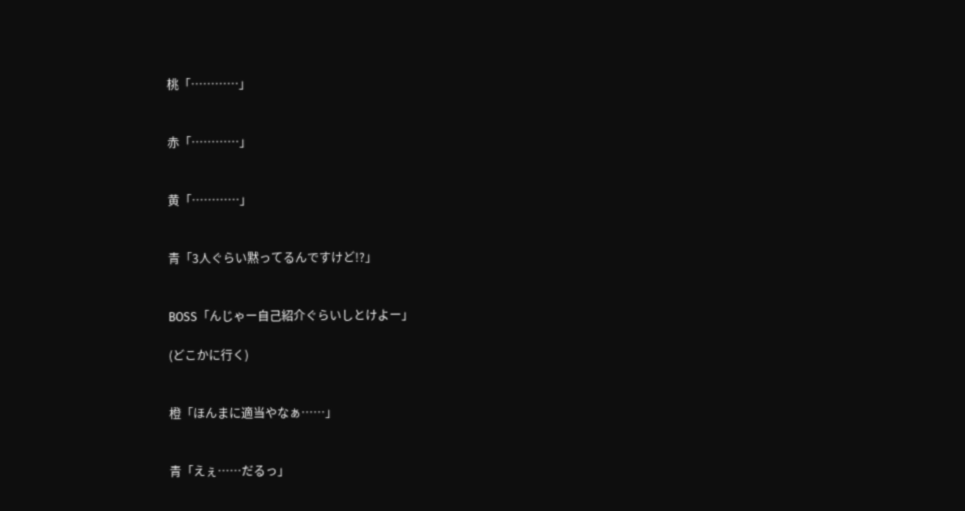桃「…………」


赤「…………」


黄「…………」


青「3人ぐらい黙ってるんですけど!?」


BOSS「んじゃー自己紹介ぐらいしとけよー」

(どこかに行く)


橙「ほんまに適当やなぁ……」


青「えぇ……だるっ」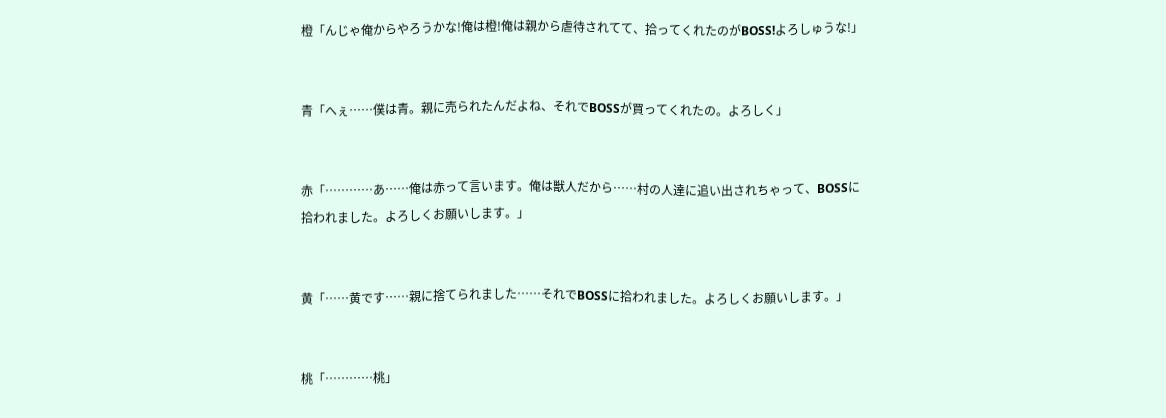橙「んじゃ俺からやろうかな!俺は橙!俺は親から虐待されてて、拾ってくれたのがBOSS!よろしゅうな!」


青「へぇ……僕は青。親に売られたんだよね、それでBOSSが買ってくれたの。よろしく」


赤「…………あ……俺は赤って言います。俺は獣人だから……村の人達に追い出されちゃって、BOSSに拾われました。よろしくお願いします。」


黄「……黄です……親に捨てられました……それでBOSSに拾われました。よろしくお願いします。」


桃「…………桃」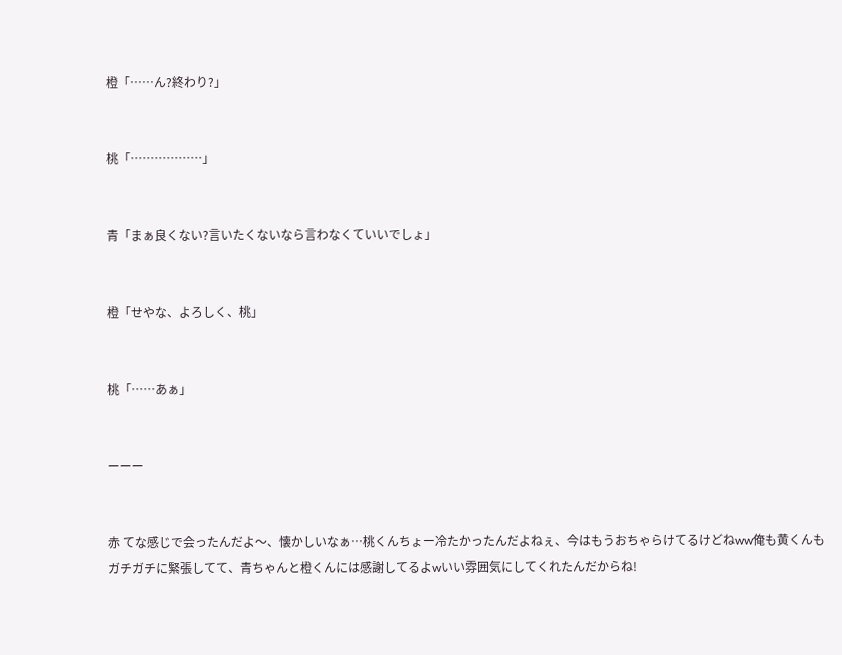橙「……ん?終わり?」


桃「………………」


青「まぁ良くない?言いたくないなら言わなくていいでしょ」


橙「せやな、よろしく、桃」


桃「……あぁ」


ーーー


赤 てな感じで会ったんだよ〜、懐かしいなぁ…桃くんちょー冷たかったんだよねぇ、今はもうおちゃらけてるけどねww俺も黄くんもガチガチに緊張してて、青ちゃんと橙くんには感謝してるよwいい雰囲気にしてくれたんだからね!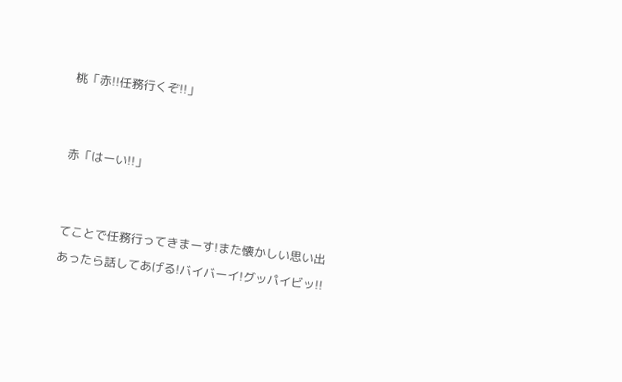桃「赤!!任務行くぞ!!」


赤「はーい!!」


てことで任務行ってきまーす!また懐かしい思い出あったら話してあげる!バイバーイ!グッパイビッ!!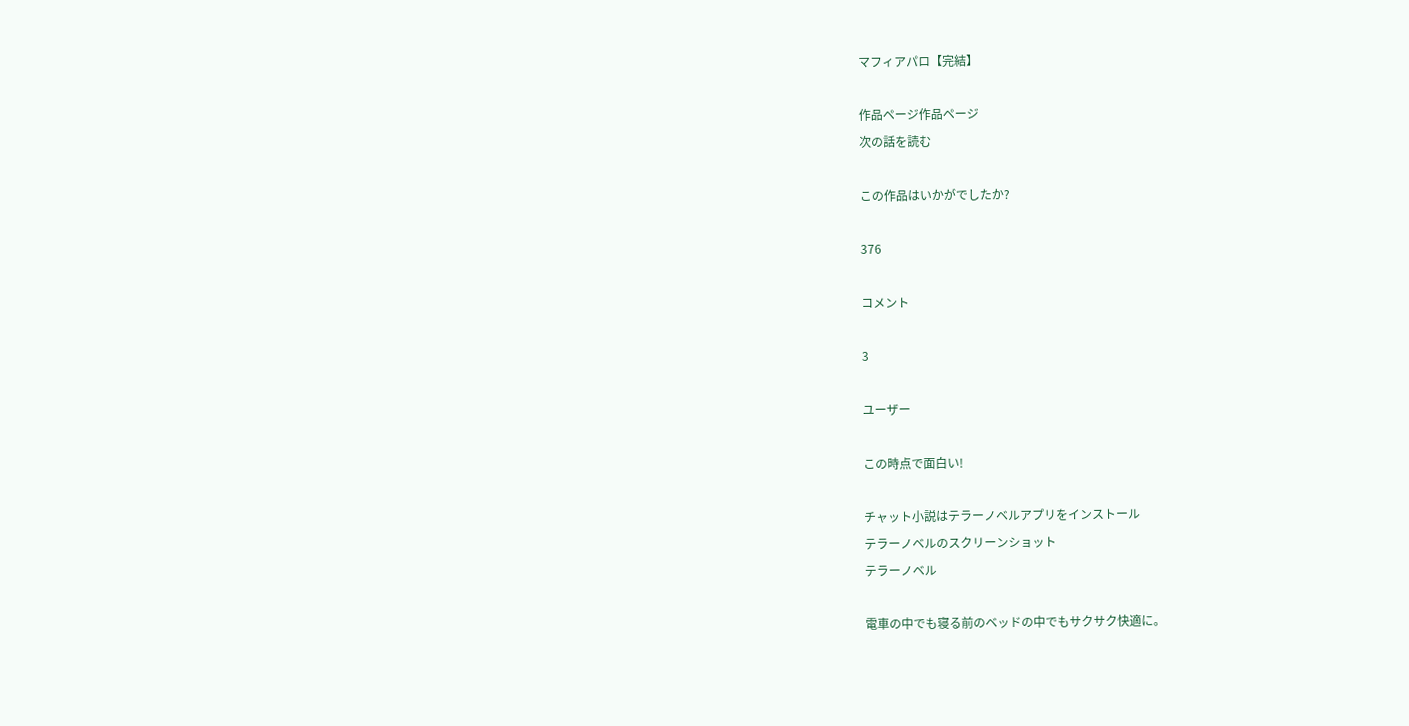マフィアパロ【完結】

作品ページ作品ページ
次の話を読む

この作品はいかがでしたか?

376

コメント

3

ユーザー

この時点で面白い!

チャット小説はテラーノベルアプリをインストール
テラーノベルのスクリーンショット
テラーノベル

電車の中でも寝る前のベッドの中でもサクサク快適に。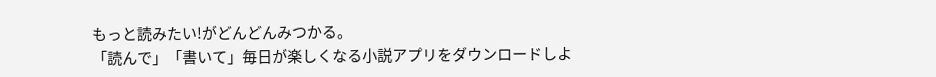もっと読みたい!がどんどんみつかる。
「読んで」「書いて」毎日が楽しくなる小説アプリをダウンロードしよ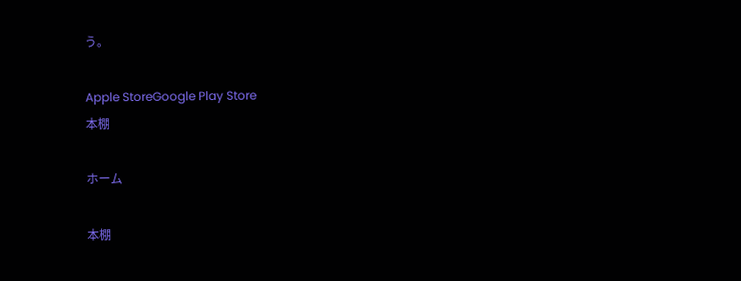う。

Apple StoreGoogle Play Store
本棚

ホーム

本棚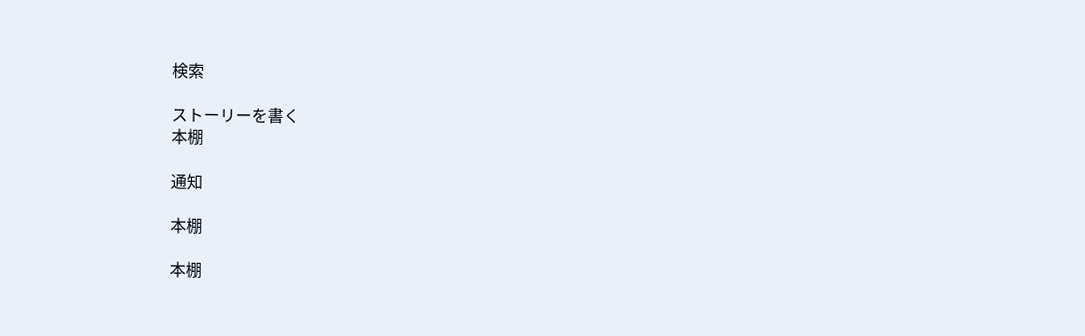検索

ストーリーを書く
本棚

通知

本棚

本棚